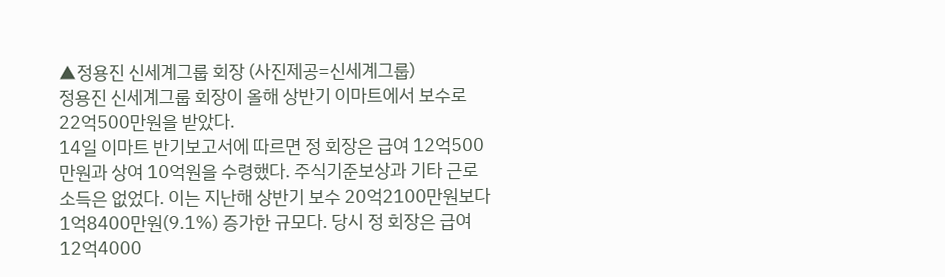▲정용진 신세계그룹 회장 (사진제공=신세계그룹)
정용진 신세계그룹 회장이 올해 상반기 이마트에서 보수로 22억500만원을 받았다.
14일 이마트 반기보고서에 따르면 정 회장은 급여 12억500만원과 상여 10억원을 수령했다. 주식기준보상과 기타 근로소득은 없었다. 이는 지난해 상반기 보수 20억2100만원보다 1억8400만원(9.1%) 증가한 규모다. 당시 정 회장은 급여 12억4000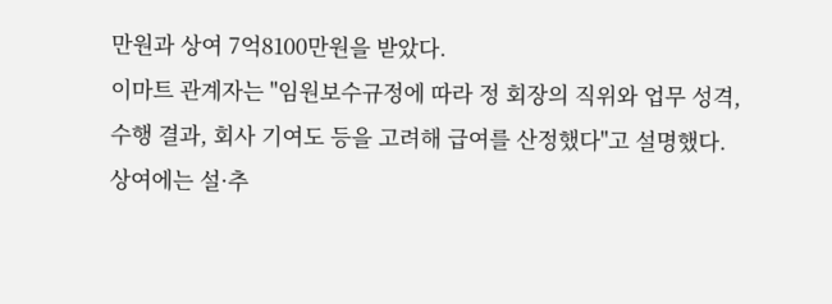만원과 상여 7억8100만원을 받았다.
이마트 관계자는 "임원보수규정에 따라 정 회장의 직위와 업무 성격, 수행 결과, 회사 기여도 등을 고려해 급여를 산정했다"고 설명했다.
상여에는 설·추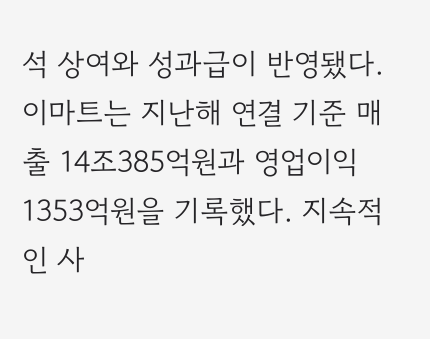석 상여와 성과급이 반영됐다. 이마트는 지난해 연결 기준 매출 14조385억원과 영업이익 1353억원을 기록했다. 지속적인 사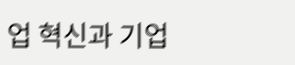업 혁신과 기업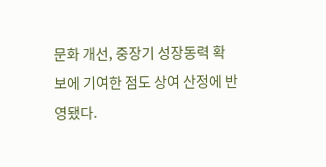문화 개선, 중장기 성장동력 확보에 기여한 점도 상여 산정에 반영됐다.